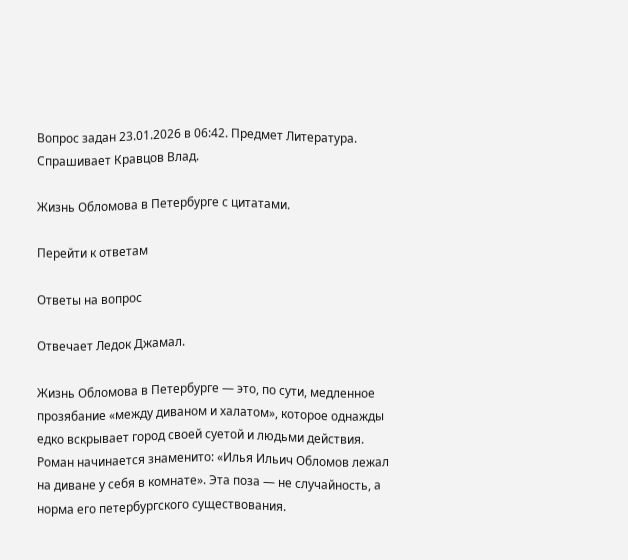Вопрос задан 23.01.2026 в 06:42. Предмет Литература. Спрашивает Кравцов Влад.

Жизнь Обломова в Петербурге с цитатами.

Перейти к ответам

Ответы на вопрос

Отвечает Ледок Джамал.

Жизнь Обломова в Петербурге — это, по сути, медленное прозябание «между диваном и халатом», которое однажды едко вскрывает город своей суетой и людьми действия. Роман начинается знаменито: «Илья Ильич Обломов лежал на диване у себя в комнате». Эта поза — не случайность, а норма его петербургского существования.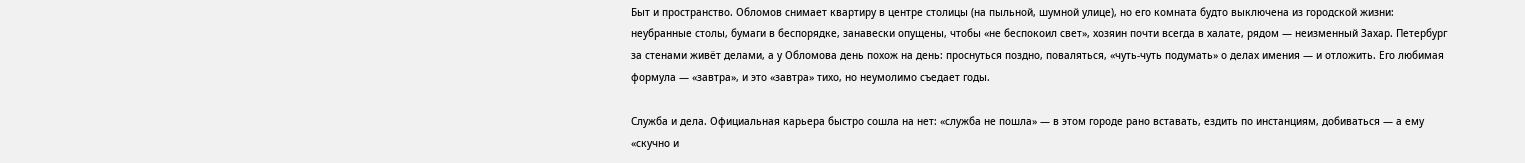Быт и пространство. Обломов снимает квартиру в центре столицы (на пыльной, шумной улице), но его комната будто выключена из городской жизни: неубранные столы, бумаги в беспорядке, занавески опущены, чтобы «не беспокоил свет», хозяин почти всегда в халате, рядом — неизменный Захар. Петербург за стенами живёт делами, а у Обломова день похож на день: проснуться поздно, поваляться, «чуть-чуть подумать» о делах имения — и отложить. Его любимая формула — «завтра», и это «завтра» тихо, но неумолимо съедает годы.

Служба и дела. Официальная карьера быстро сошла на нет: «служба не пошла» — в этом городе рано вставать, ездить по инстанциям, добиваться — а ему «скучно и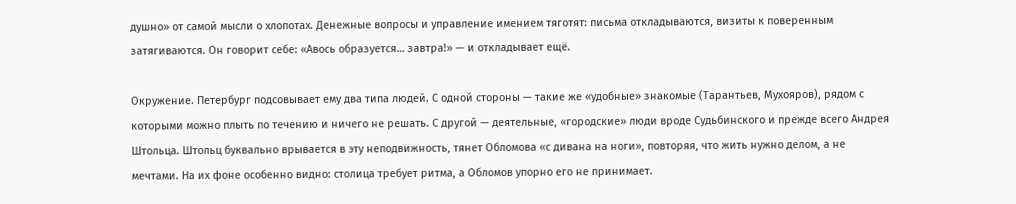душно» от самой мысли о хлопотах. Денежные вопросы и управление имением тяготят: письма откладываются, визиты к поверенным затягиваются. Он говорит себе: «Авось образуется… завтра!» — и откладывает ещё.

Окружение. Петербург подсовывает ему два типа людей. С одной стороны — такие же «удобные» знакомые (Тарантьев, Мухояров), рядом с которыми можно плыть по течению и ничего не решать. С другой — деятельные, «городские» люди вроде Судьбинского и прежде всего Андрея Штольца. Штольц буквально врывается в эту неподвижность, тянет Обломова «с дивана на ноги», повторяя, что жить нужно делом, а не мечтами. На их фоне особенно видно: столица требует ритма, а Обломов упорно его не принимает.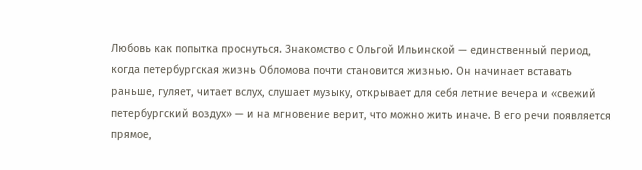Любовь как попытка проснуться. Знакомство с Ольгой Ильинской — единственный период, когда петербургская жизнь Обломова почти становится жизнью. Он начинает вставать раньше, гуляет, читает вслух, слушает музыку, открывает для себя летние вечера и «свежий петербургский воздух» — и на мгновение верит, что можно жить иначе. В его речи появляется прямое,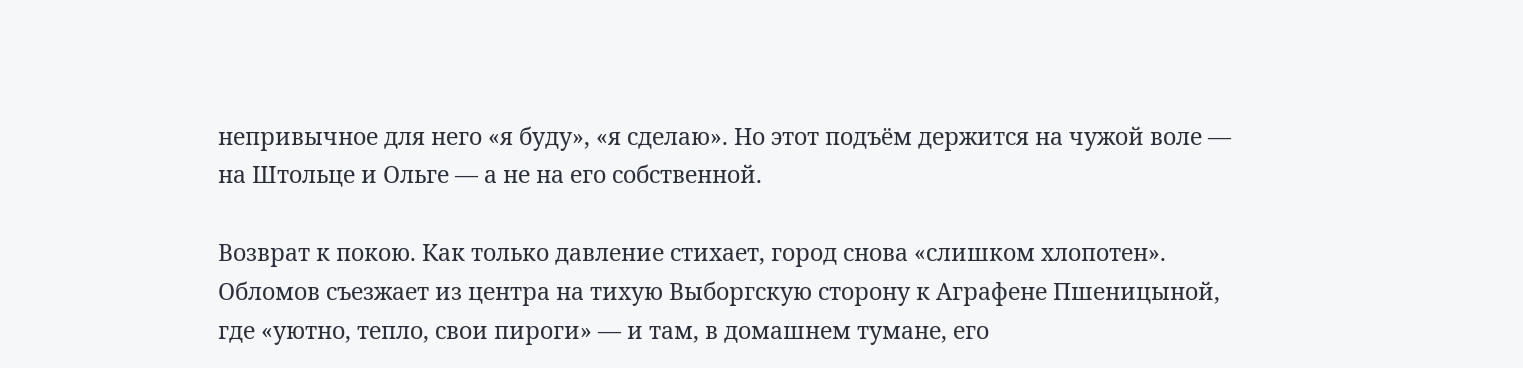непривычное для него «я буду», «я сделаю». Но этот подъём держится на чужой воле — на Штольце и Ольге — а не на его собственной.

Возврат к покою. Как только давление стихает, город снова «слишком хлопотен». Обломов съезжает из центра на тихую Выборгскую сторону к Аграфене Пшеницыной, где «уютно, тепло, свои пироги» — и там, в домашнем тумане, его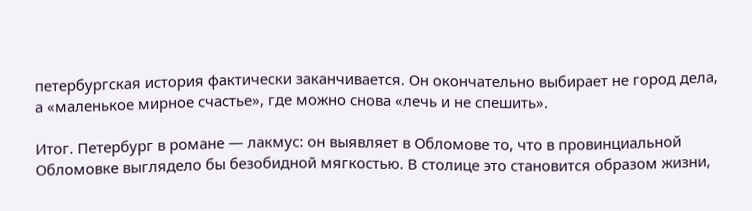петербургская история фактически заканчивается. Он окончательно выбирает не город дела, а «маленькое мирное счастье», где можно снова «лечь и не спешить».

Итог. Петербург в романе — лакмус: он выявляет в Обломове то, что в провинциальной Обломовке выглядело бы безобидной мягкостью. В столице это становится образом жизни,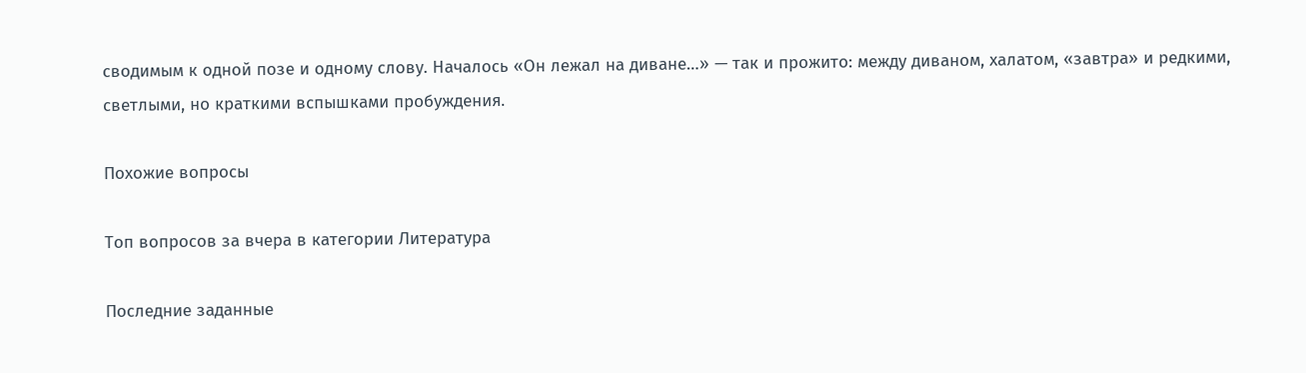сводимым к одной позе и одному слову. Началось «Он лежал на диване…» — так и прожито: между диваном, халатом, «завтра» и редкими, светлыми, но краткими вспышками пробуждения.

Похожие вопросы

Топ вопросов за вчера в категории Литература

Последние заданные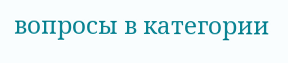вопросы в категории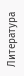Литература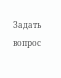Задать вопрос